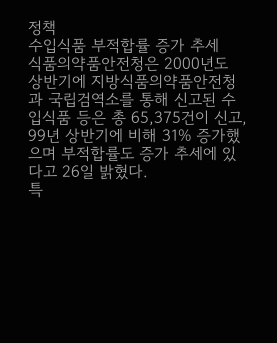정책
수입식품 부적합률 증가 추세
식품의약품안전청은 2000년도 상반기에 지방식품의약품안전청과 국립검역소를 통해 신고된 수입식품 등은 총 65,375건이 신고, 99년 상반기에 비해 31% 증가했으며 부적합률도 증가 추세에 있다고 26일 밝혔다.
특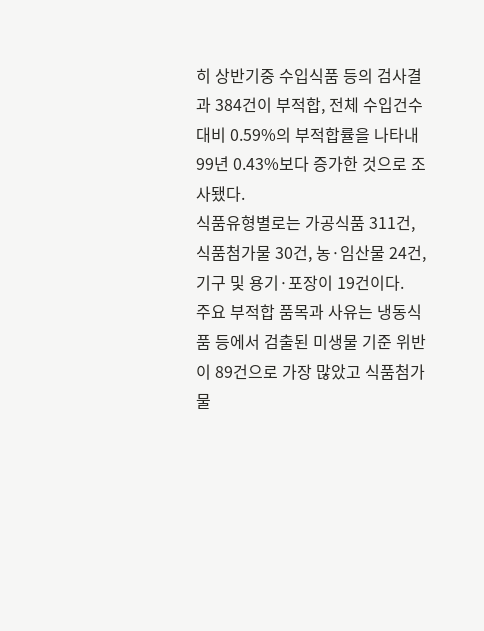히 상반기중 수입식품 등의 검사결과 384건이 부적합, 전체 수입건수 대비 0.59%의 부적합률을 나타내 99년 0.43%보다 증가한 것으로 조사됐다.
식품유형별로는 가공식품 311건, 식품첨가물 30건, 농·임산물 24건, 기구 및 용기·포장이 19건이다.
주요 부적합 품목과 사유는 냉동식품 등에서 검출된 미생물 기준 위반이 89건으로 가장 많았고 식품첨가물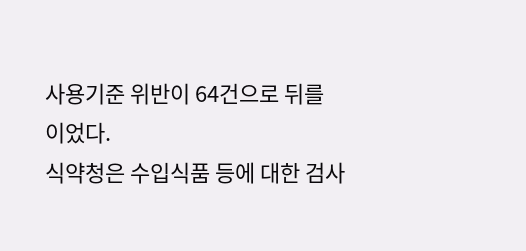사용기준 위반이 64건으로 뒤를 이었다.
식약청은 수입식품 등에 대한 검사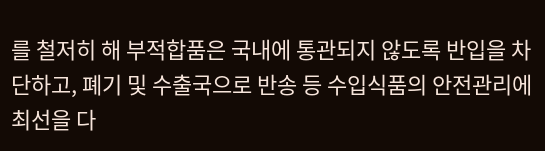를 철저히 해 부적합품은 국내에 통관되지 않도록 반입을 차단하고, 폐기 및 수출국으로 반송 등 수입식품의 안전관리에 최선을 다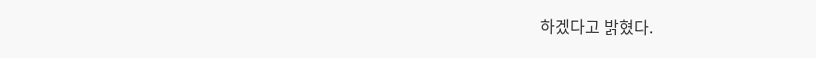하겠다고 밝혔다.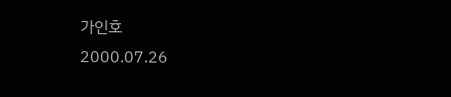가인호
2000.07.26